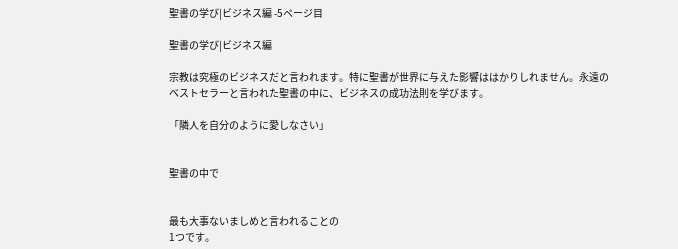聖書の学び|ビジネス編 -5ページ目

聖書の学び|ビジネス編

宗教は究極のビジネスだと言われます。特に聖書が世界に与えた影響ははかりしれません。永遠のベストセラーと言われた聖書の中に、ビジネスの成功法則を学びます。

「隣人を自分のように愛しなさい」


聖書の中で


最も大事ないましめと言われることの
1つです。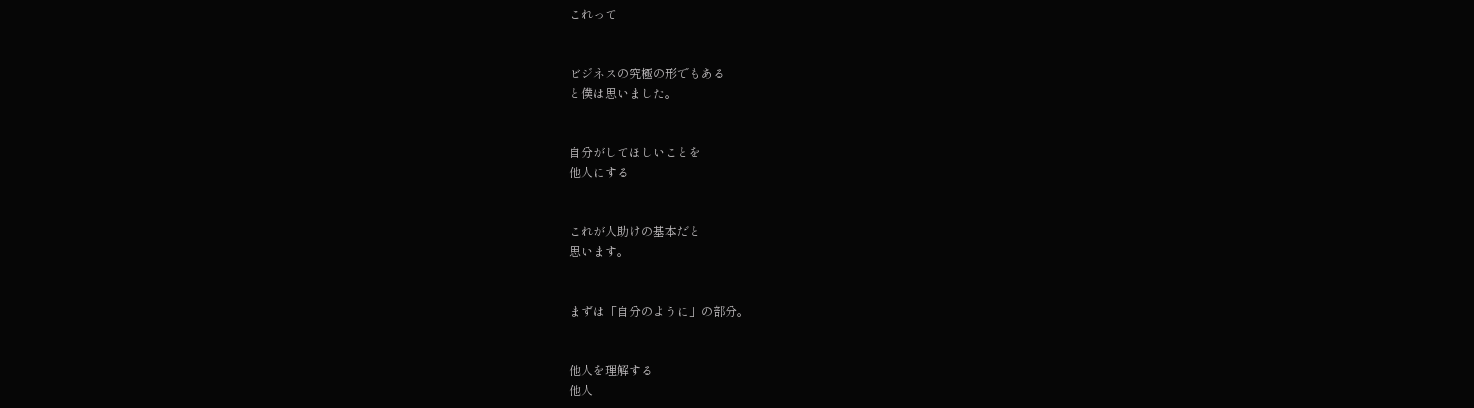これって


ビジネスの究極の形でもある
と僕は思いました。


自分がしてほしいことを
他人にする


これが人助けの基本だと
思います。


まずは「自分のように」の部分。


他人を理解する
他人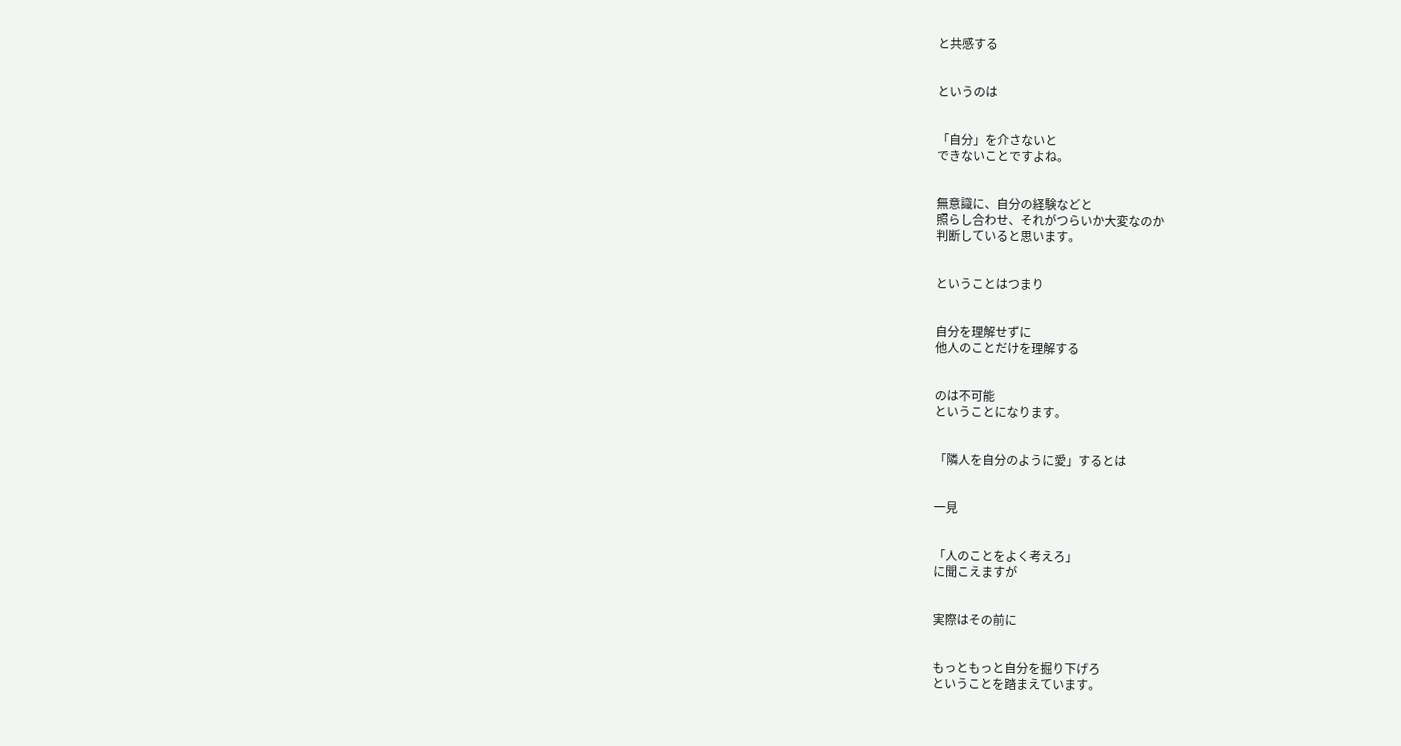と共感する


というのは


「自分」を介さないと
できないことですよね。


無意識に、自分の経験などと
照らし合わせ、それがつらいか大変なのか
判断していると思います。


ということはつまり


自分を理解せずに
他人のことだけを理解する


のは不可能
ということになります。


「隣人を自分のように愛」するとは


一見


「人のことをよく考えろ」
に聞こえますが


実際はその前に


もっともっと自分を掘り下げろ
ということを踏まえています。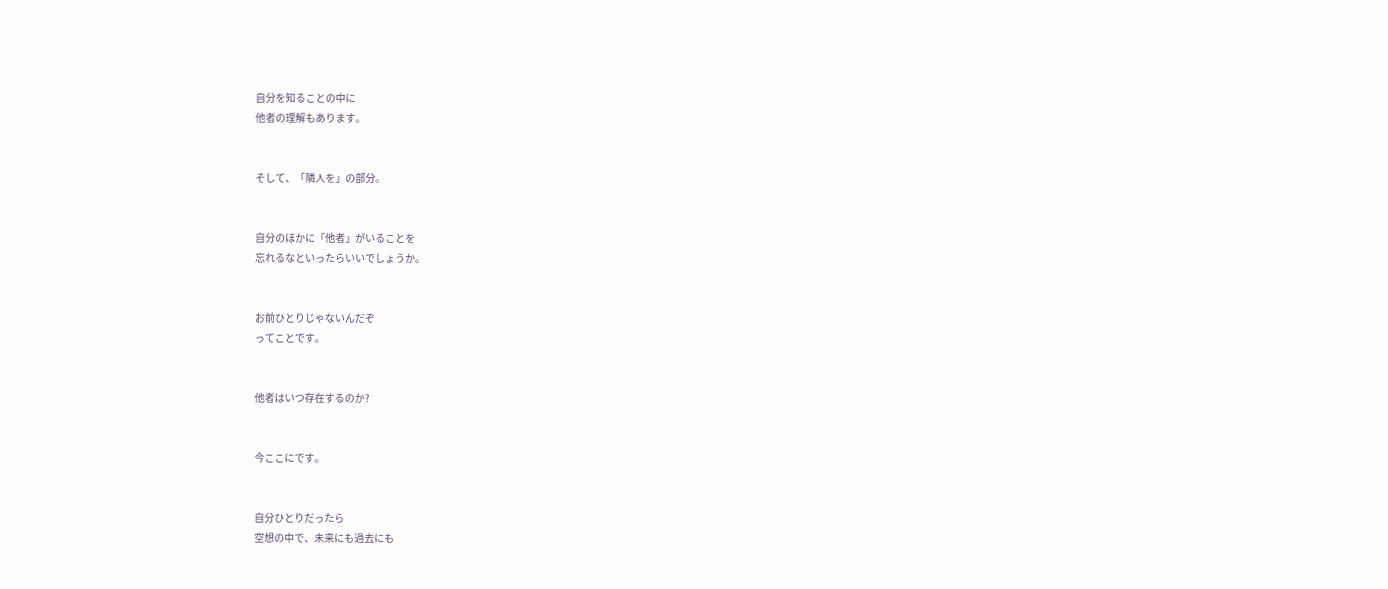自分を知ることの中に
他者の理解もあります。


そして、「隣人を」の部分。


自分のほかに「他者」がいることを
忘れるなといったらいいでしょうか。


お前ひとりじゃないんだぞ
ってことです。


他者はいつ存在するのか?


今ここにです。


自分ひとりだったら
空想の中で、未来にも過去にも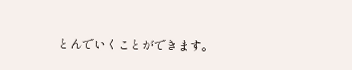とんでいくことができます。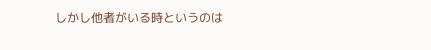しかし他者がいる時というのは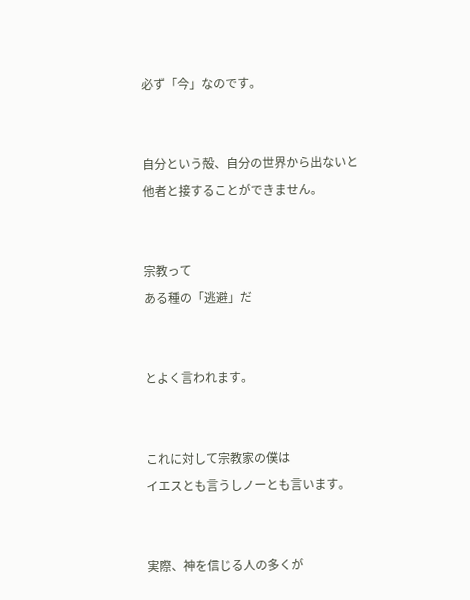必ず「今」なのです。


自分という殻、自分の世界から出ないと
他者と接することができません。


宗教って
ある種の「逃避」だ


とよく言われます。


これに対して宗教家の僕は
イエスとも言うしノーとも言います。


実際、神を信じる人の多くが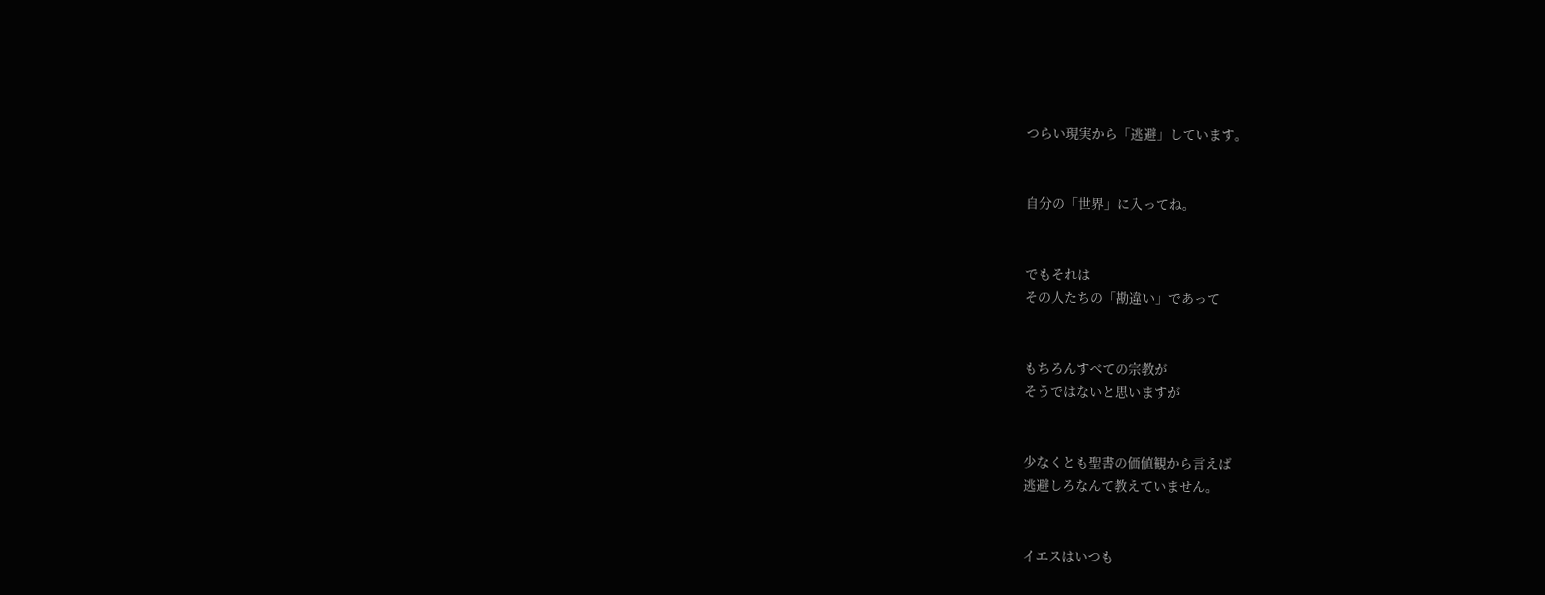つらい現実から「逃避」しています。


自分の「世界」に入ってね。


でもそれは
その人たちの「勘違い」であって


もちろんすべての宗教が
そうではないと思いますが


少なくとも聖書の価値観から言えば
逃避しろなんて教えていません。


イエスはいつも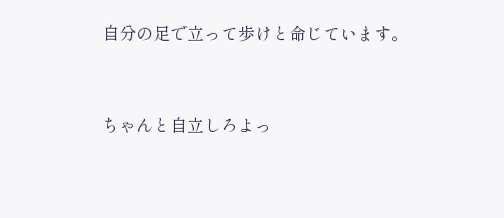自分の足で立って歩けと命じています。


ちゃんと自立しろよっ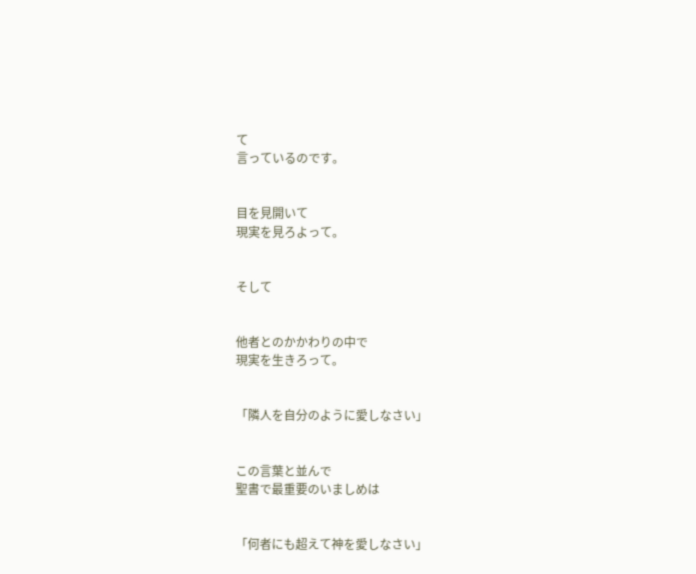て
言っているのです。


目を見開いて
現実を見ろよって。


そして


他者とのかかわりの中で
現実を生きろって。


「隣人を自分のように愛しなさい」


この言葉と並んで
聖書で最重要のいましめは


「何者にも超えて神を愛しなさい」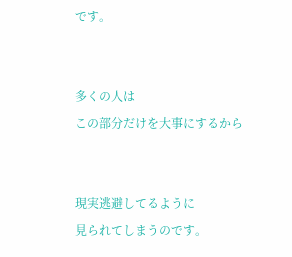です。


多くの人は
この部分だけを大事にするから


現実逃避してるように
見られてしまうのです。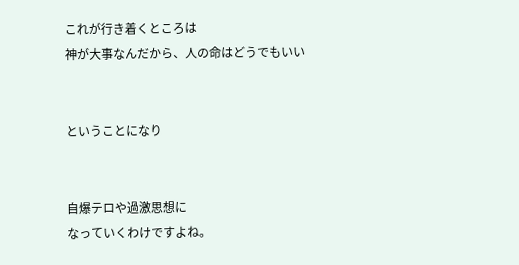これが行き着くところは
神が大事なんだから、人の命はどうでもいい


ということになり


自爆テロや過激思想に
なっていくわけですよね。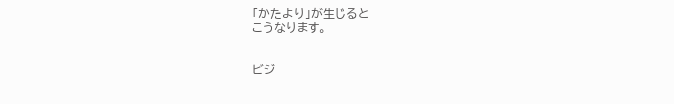「かたより」が生じると
こうなります。


ビジ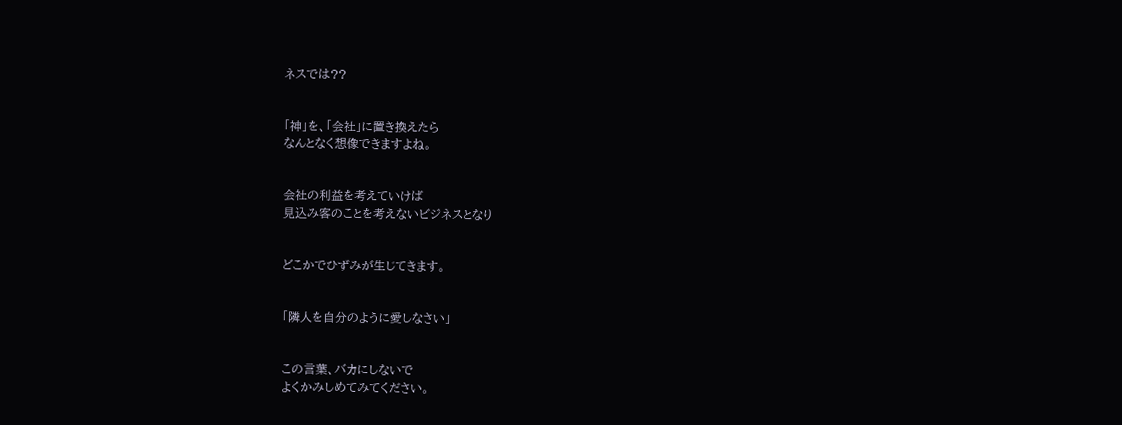ネスでは??


「神」を、「会社」に置き換えたら
なんとなく想像できますよね。


会社の利益を考えていけば
見込み客のことを考えないビジネスとなり


どこかでひずみが生じてきます。


「隣人を自分のように愛しなさい」


この言葉、バカにしないで
よくかみしめてみてください。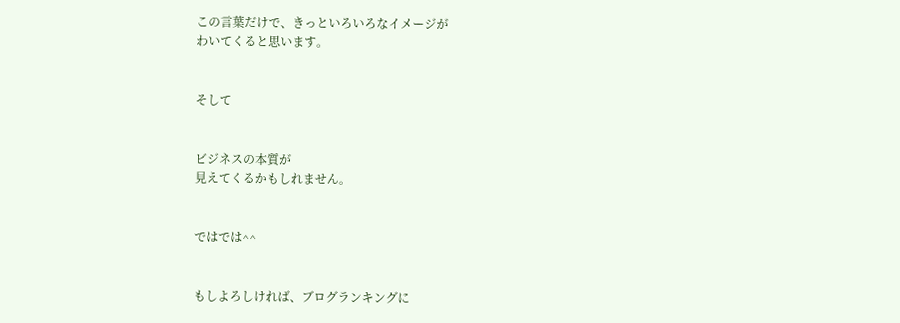この言葉だけで、きっといろいろなイメージが
わいてくると思います。


そして


ビジネスの本質が
見えてくるかもしれません。


ではでは^^


もしよろしければ、ブログランキングに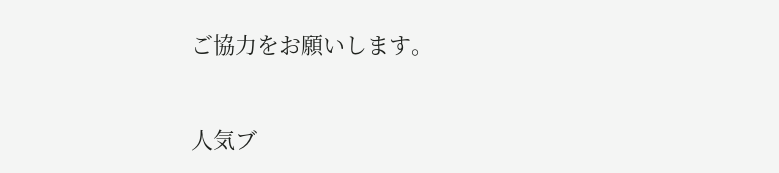ご協力をお願いします。


人気ブ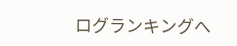ログランキングへ